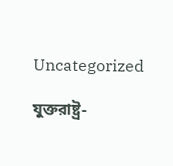Uncategorized

যুক্তরাষ্ট্র-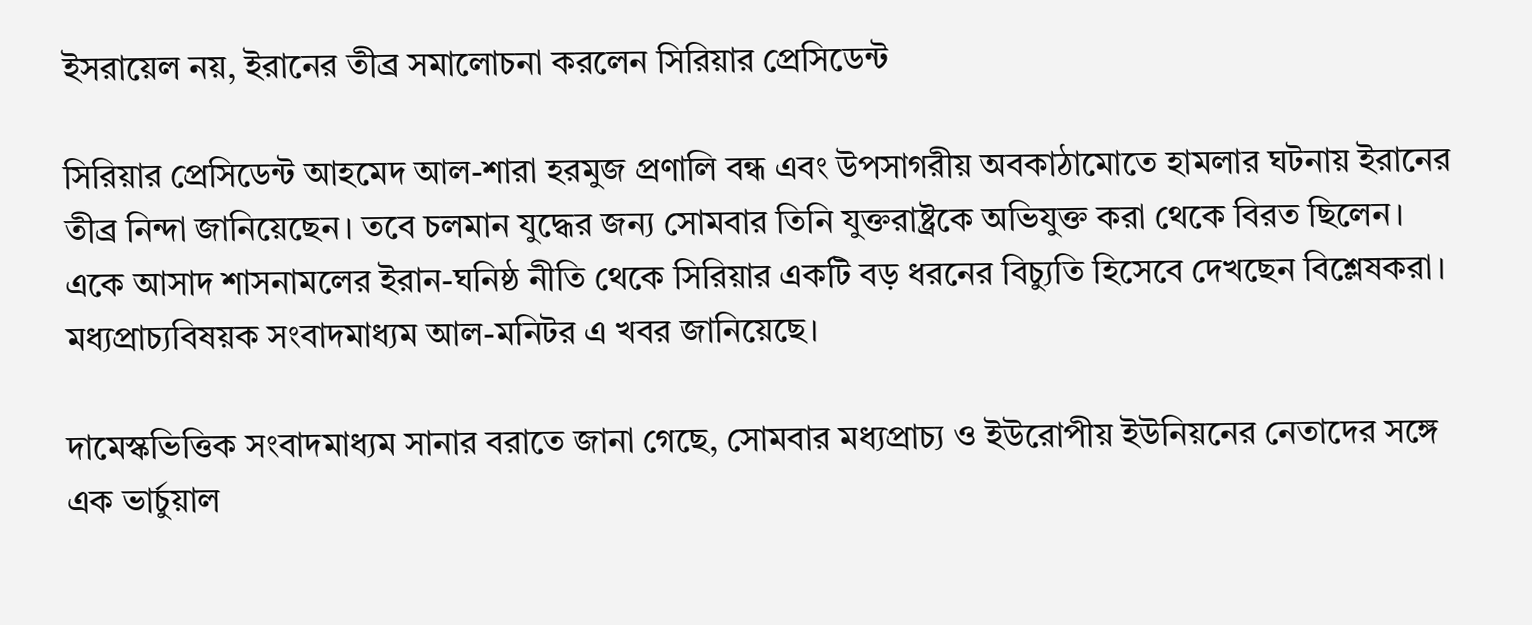ইসরায়েল নয়, ইরানের তীব্র সমালোচনা করলেন সিরিয়ার প্রেসিডেন্ট

সিরিয়ার প্রেসিডেন্ট আহমেদ আল-শারা হরমুজ প্রণালি বন্ধ এবং উপসাগরীয় অবকাঠামোতে হামলার ঘটনায় ইরানের তীব্র নিন্দা জানিয়েছেন। তবে চলমান যুদ্ধের জন্য সোমবার তিনি যুক্তরাষ্ট্রকে অভিযুক্ত করা থেকে বিরত ছিলেন। একে আসাদ শাসনামলের ইরান-ঘনিষ্ঠ নীতি থেকে সিরিয়ার একটি বড় ধরনের বিচ্যুতি হিসেবে দেখছেন বিশ্লেষকরা। মধ্যপ্রাচ্যবিষয়ক সংবাদমাধ্যম আল-মনিটর এ খবর জানিয়েছে।

দামেস্কভিত্তিক সংবাদমাধ্যম সানার বরাতে জানা গেছে, সোমবার মধ্যপ্রাচ্য ও ইউরোপীয় ইউনিয়নের নেতাদের সঙ্গে এক ভার্চুয়াল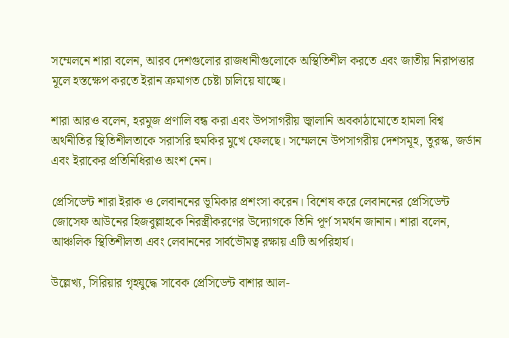সম্মেলনে শারা বলেন, আরব দেশগুলোর রাজধানীগুলোকে অস্থিতিশীল করতে এবং জাতীয় নিরাপত্তার মূলে হস্তক্ষেপ করতে ইরান ক্রমাগত চেষ্টা চালিয়ে যাচ্ছে।

শারা আরও বলেন, হরমুজ প্রণালি বন্ধ করা এবং উপসাগরীয় জ্বালানি অবকাঠামোতে হামলা বিশ্ব অর্থনীতির স্থিতিশীলতাকে সরাসরি হুমকির মুখে ফেলছে। সম্মেলনে উপসাগরীয় দেশসমূহ, তুরস্ক, জর্ডান এবং ইরাকের প্রতিনিধিরাও অংশ নেন।

প্রেসিডেন্ট শারা ইরাক ও লেবাননের ভূমিকার প্রশংসা করেন। বিশেষ করে লেবাননের প্রেসিডেন্ট জোসেফ আউনের হিজবুল্লাহকে নিরস্ত্রীকরণের উদ্যোগকে তিনি পূর্ণ সমর্থন জানান। শারা বলেন, আঞ্চলিক স্থিতিশীলতা এবং লেবাননের সার্বভৌমত্ব রক্ষায় এটি অপরিহার্য।

উল্লেখ্য, সিরিয়ার গৃহযুদ্ধে সাবেক প্রেসিডেন্ট বাশার আল-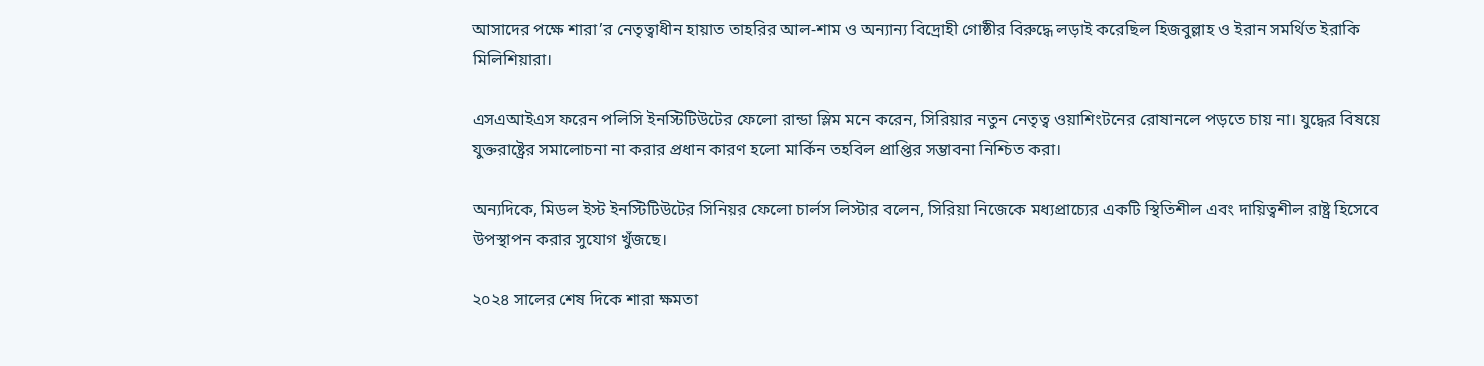আসাদের পক্ষে শারা’র নেতৃত্বাধীন হায়াত তাহরির আল-শাম ও অন্যান্য বিদ্রোহী গোষ্ঠীর বিরুদ্ধে লড়াই করেছিল হিজবুল্লাহ ও ইরান সমর্থিত ইরাকি মিলিশিয়ারা।

এসএআইএস ফরেন পলিসি ইনস্টিটিউটের ফেলো রান্ডা স্লিম মনে করেন, সিরিয়ার নতুন নেতৃত্ব ওয়াশিংটনের রোষানলে পড়তে চায় না। যুদ্ধের বিষয়ে যুক্তরাষ্ট্রের সমালোচনা না করার প্রধান কারণ হলো মার্কিন তহবিল প্রাপ্তির সম্ভাবনা নিশ্চিত করা।

অন্যদিকে, মিডল ইস্ট ইনস্টিটিউটের সিনিয়র ফেলো চার্লস লিস্টার বলেন, সিরিয়া নিজেকে মধ্যপ্রাচ্যের একটি স্থিতিশীল এবং দায়িত্বশীল রাষ্ট্র হিসেবে উপস্থাপন করার সুযোগ খুঁজছে।

২০২৪ সালের শেষ দিকে শারা ক্ষমতা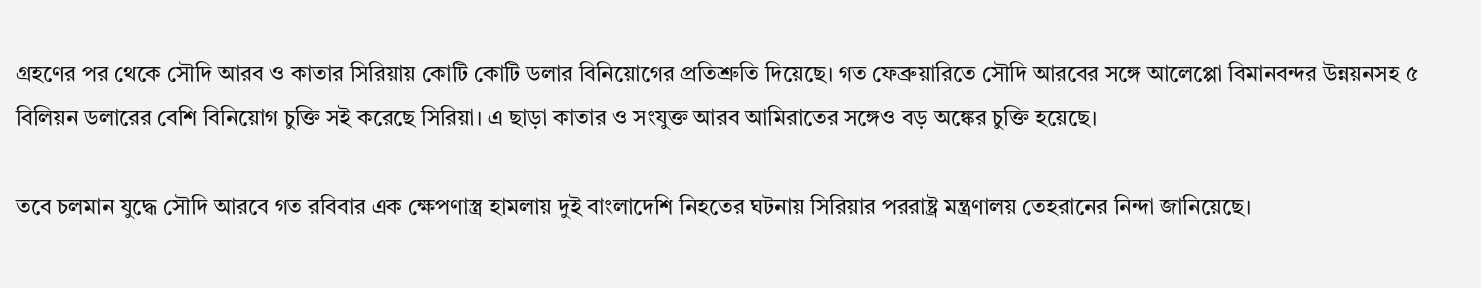গ্রহণের পর থেকে সৌদি আরব ও কাতার সিরিয়ায় কোটি কোটি ডলার বিনিয়োগের প্রতিশ্রুতি দিয়েছে। গত ফেব্রুয়ারিতে সৌদি আরবের সঙ্গে আলেপ্পো বিমানবন্দর উন্নয়নসহ ৫ বিলিয়ন ডলারের বেশি বিনিয়োগ চুক্তি সই করেছে সিরিয়া। এ ছাড়া কাতার ও সংযুক্ত আরব আমিরাতের সঙ্গেও বড় অঙ্কের চুক্তি হয়েছে।

তবে চলমান যুদ্ধে সৌদি আরবে গত রবিবার এক ক্ষেপণাস্ত্র হামলায় দুই বাংলাদেশি নিহতের ঘটনায় সিরিয়ার পররাষ্ট্র মন্ত্রণালয় তেহরানের নিন্দা জানিয়েছে।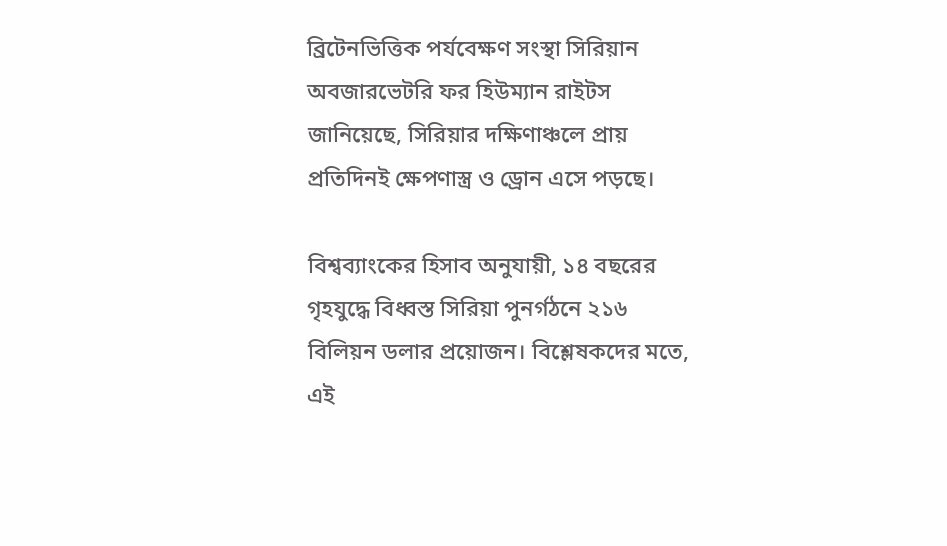ব্রিটেনভিত্তিক পর্যবেক্ষণ সংস্থা সিরিয়ান অবজারভেটরি ফর হিউম্যান রাইটস জানিয়েছে, সিরিয়ার দক্ষিণাঞ্চলে প্রায় প্রতিদিনই ক্ষেপণাস্ত্র ও ড্রোন এসে পড়ছে।

বিশ্বব্যাংকের হিসাব অনুযায়ী, ১৪ বছরের গৃহযুদ্ধে বিধ্বস্ত সিরিয়া পুনর্গঠনে ২১৬ বিলিয়ন ডলার প্রয়োজন। বিশ্লেষকদের মতে, এই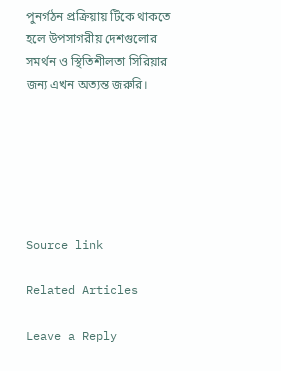পুনর্গঠন প্রক্রিয়ায় টিকে থাকতে হলে উপসাগরীয় দেশগুলোর সমর্থন ও স্থিতিশীলতা সিরিয়ার জন্য এখন অত্যন্ত জরুরি।






Source link

Related Articles

Leave a Reply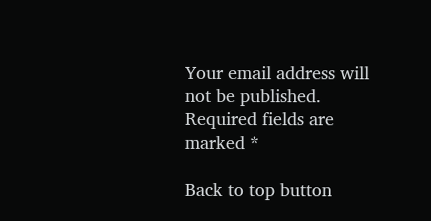Your email address will not be published. Required fields are marked *

Back to top button